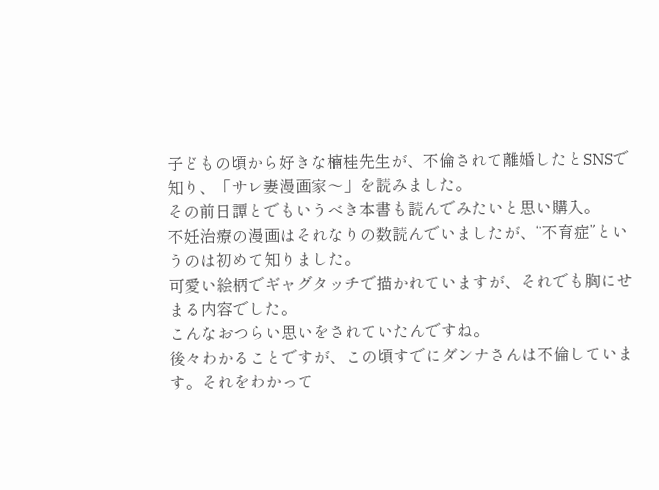子どもの頃から好きな楠桂先生が、不倫されて離婚したとSNSで知り、「サレ妻漫画家〜」を読みました。
その前日譚とでもいうべき本書も読んでみたいと思い購入。
不妊治療の漫画はそれなりの数読んでいましたが、“不育症”というのは初めて知りました。
可愛い絵柄でギャグタッチで描かれていますが、それでも胸にせまる内容でした。
こんなおつらい思いをされていたんですね。
後々わかることですが、この頃すでにダンナさんは不倫しています。それをわかって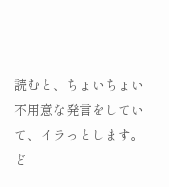読むと、ちょいちょい不用意な発言をしていて、イラっとします。
ど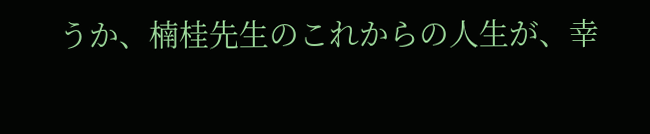うか、楠桂先生のこれからの人生が、幸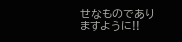せなものでありますように!!